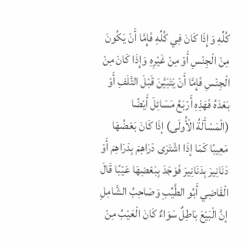كُلِّهِ وَإِذَا كَانَ فِي كُلِّهِ فَإِمَّا أَنْ يَكُونَ مِنْ الْجِنْسِ أَوْ مِنْ غَيْرِهِ وَإِذَا كَانَ مِنْ الْجِنْسِ فَإِمَّا أَنْ يَتَبَيَّنَ قَبْلَ التَّلَفِ أَوْ بَعْدَهُ فَهَذِهِ أَرْبَعُ مَسَائِلَ أَيْضًا (الْمَسْأَلَةُ الْأُولَى) إذَا كَانَ بَعْضُهَا مَعِيبًا كَمَا إذَا اشْتَرَى دَرَاهِمَ بِدَرَاهِمَ أَوْ دَنَانِيرَ بِدَنَانِيرَ فَوَجَدَ بِبَعْضِهَا عَيْبًا قَالَ الْقَاضِي أَبُو الطَّيِّبِ وَصَاحِبُ الشَّامِلِ إنَّ الْبَيْعَ بَاطِلٌ سَوَاءٌ كَانَ الْعَيْبُ مِنْ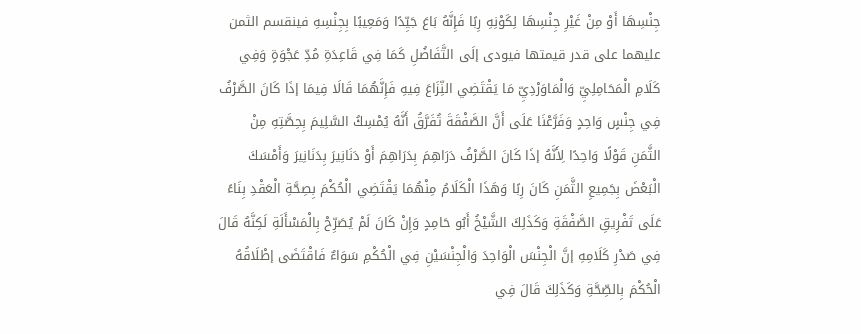جِنْسِهَا أَوْ مِنْ غَيْرِ جِنْسِهَا لِكَوْنِهِ رِبًا فَإِنَّهُ بَاعَ جَيِّدًا وَمَعِيبًا بِجِنْسِهِ فينقسم الثمن عليهما على قدر قيمتها فيودى إلَى التَّفَاضُلِ كَمَا فِي قَاعِدَةِ مُدِّ عَجْوَةٍ وَفِي كَلَامِ الْمَحَامِلِيِّ وَالْمَاوَرْدِيِّ مَا يَقْتَضِي النِّزَاعَ فِيهِ فَإِنَّهُمَا قَالَا فِيمَا إذَا كَانَ الصَّرْفُ فِي جِنْسٍ وَاحِدٍ وَفَرَّعْنَا عَلَى أَنَّ الصَّفْقَةَ تُفَرَّقُ أَنَّهُ يُمْسِكُ السَّلِيمَ بِحِصَّتِهِ مِنْ الثَّمَنِ قَوْلًا وَاحِدًا لِأَنَّهُ إذَا كَانَ الصَّرْفُ دَرَاهِمَ بِدَرَاهِمَ أَوْ دَنَانِيرَ بِدَنَانِيرَ وَأَمْسَكَ الْبَعْضَ بِجَمِيعِ الثَّمَنِ كَانَ رِبًا وَهَذَا الْكَلَامُ مِنْهُمَا يَقْتَضِي الْحُكْمَ بِصِحَّةِ الْعَقْدِ بِنَاءً عَلَى تَفْرِيقِ الصَّفْقَةِ وَكَذَلِكَ الشَّيْخُ أَبُو حَامِدٍ وَإِنْ كَانَ لَمْ يُصَرِّحْ بِالْمَسْأَلَةِ لَكِنَّهُ قَالَ فِي صَدْرِ كَلَامِهِ إنَّ الْجِنْسَ الْوَاحِدَ وَالْجِنْسَيْنِ فِي الْحُكْمِ سَوَاءٌ فَاقْتَضَى إطْلَاقُهُ الْحُكْمَ بِالصِّحَّةِ وَكَذَلِكَ قَالَ فِي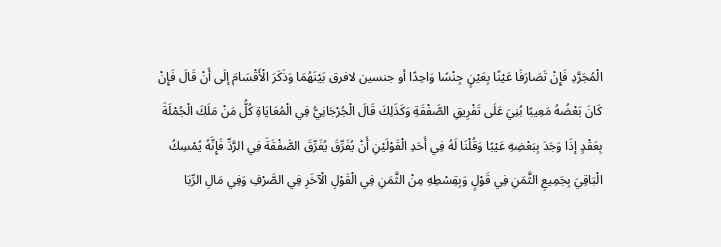الْمُجَرَّدِ فَإِنْ تَصَارَفَا عَيْنًا بِعَيْنٍ جِنْسًا وَاحِدًا أو جنسين لافرق بَيْنَهُمَا وَذَكَرَ الْأَقْسَامَ إلَى أَنْ قَالَ فَإِنْ كَانَ بَعْضُهُ مَعِيبًا بُنِيَ عَلَى تَفْرِيقِ الصَّفْقَةِ وَكَذَلِكَ قَالَ الْجُرْجَانِيُّ فِي الْمُعَايَاةِ كُلُّ مَنْ مَلَكَ الْجُمْلَةَ بِعَقْدٍ إذَا وَجَدَ بِبَعْضِهِ عَيْبًا وَقُلْنَا لَهُ فِي أَحَدِ الْقَوْلَيْنِ أَنْ يُفَرِّقَ يُفَرِّقَ الصَّفْقَةَ فِي الرَّدِّ فَإِنَّهُ يُمْسِكُ الْبَاقِيَ بِجَمِيعِ الثَّمَنِ فِي قَوْلٍ وَبِقِسْطِهِ مِنْ الثَّمَنِ فِي الْقَوْلِ الْآخَرِ فِي الصَّرْفِ وَفِي مَالِ الرِّبَا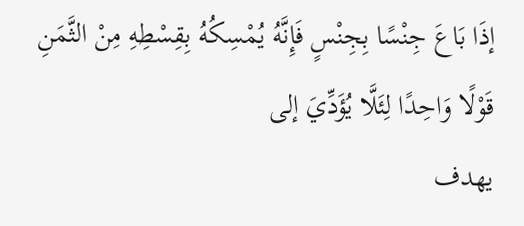إذَا بَاعَ جِنْسًا بِجِنْسٍ فَإِنَّهُ يُمْسِكُهُ بِقِسْطِهِ مِنْ الثَّمَنِ قَوْلًا وَاحِدًا لِئَلَّا يُؤَدِّيَ إلى
يهدف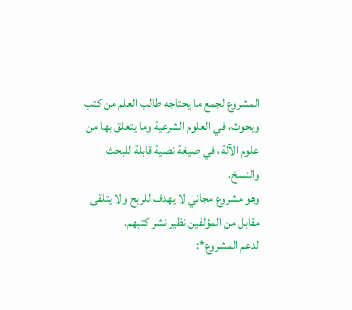المشروع لجمع ما يحتاجه طالب العلم من كتب وبحوث، في العلوم الشرعية وما يتعلق بها من علوم الآلة، في صيغة نصية قابلة للبحث والنسخ.
وهو مشروع مجاني لا يهدف للربح ولا يتلقى مقابل من المؤلفين نظير نشر كتبهم.
لدعم المشروع*: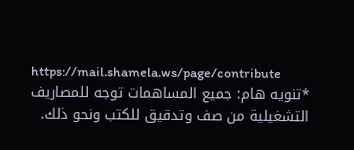https://mail.shamela.ws/page/contribute
*تنويه هام: جميع المساهمات توجه للمصاريف التشغيلية من صف وتدقيق للكتب ونحو ذلك.